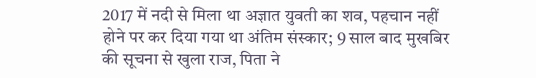2017 में नदी से मिला था अज्ञात युवती का शव, पहचान नहीं होने पर कर दिया गया था अंतिम संस्कार; 9 साल बाद मुखबिर की सूचना से खुला राज, पिता ने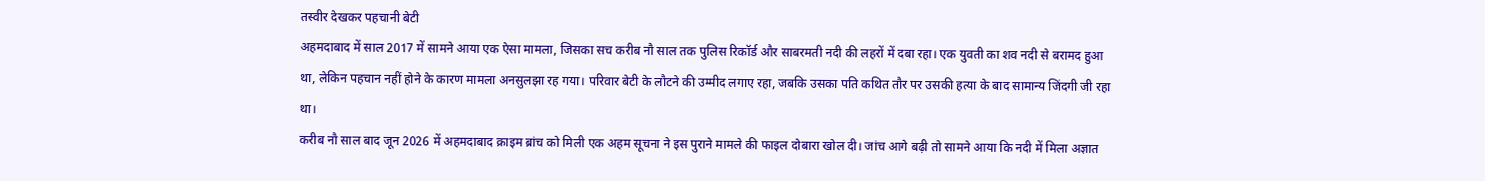तस्वीर देखकर पहचानी बेटी
अहमदाबाद में साल 2017 में सामने आया एक ऐसा मामला, जिसका सच करीब नौ साल तक पुलिस रिकॉर्ड और साबरमती नदी की लहरों में दबा रहा। एक युवती का शव नदी से बरामद हुआ था, लेकिन पहचान नहीं होने के कारण मामला अनसुलझा रह गया। परिवार बेटी के लौटने की उम्मीद लगाए रहा, जबकि उसका पति कथित तौर पर उसकी हत्या के बाद सामान्य जिंदगी जी रहा था।
करीब नौ साल बाद जून 2026 में अहमदाबाद क्राइम ब्रांच को मिली एक अहम सूचना ने इस पुराने मामले की फाइल दोबारा खोल दी। जांच आगे बढ़ी तो सामने आया कि नदी में मिला अज्ञात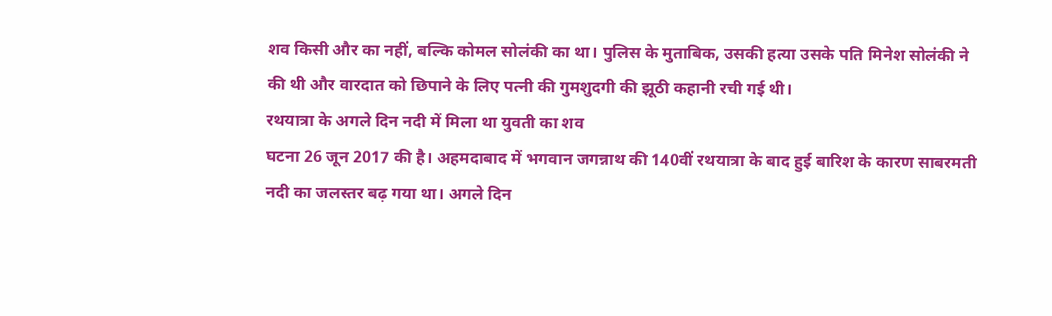शव किसी और का नहीं, बल्कि कोमल सोलंकी का था। पुलिस के मुताबिक, उसकी हत्या उसके पति मिनेश सोलंकी ने की थी और वारदात को छिपाने के लिए पत्नी की गुमशुदगी की झूठी कहानी रची गई थी।
रथयात्रा के अगले दिन नदी में मिला था युवती का शव
घटना 26 जून 2017 की है। अहमदाबाद में भगवान जगन्नाथ की 140वीं रथयात्रा के बाद हुई बारिश के कारण साबरमती नदी का जलस्तर बढ़ गया था। अगले दिन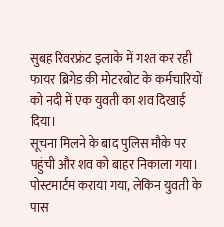सुबह रिवरफ्रंट इलाके में गश्त कर रही फायर ब्रिगेड की मोटरबोट के कर्मचारियों को नदी में एक युवती का शव दिखाई दिया।
सूचना मिलने के बाद पुलिस मौके पर पहुंची और शव को बाहर निकाला गया। पोस्टमार्टम कराया गया, लेकिन युवती के पास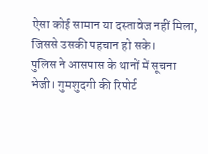ऐसा कोई सामान या दस्तावेज नहीं मिला, जिससे उसकी पहचान हो सके।
पुलिस ने आसपास के थानों में सूचना भेजी। गुमशुदगी की रिपोर्ट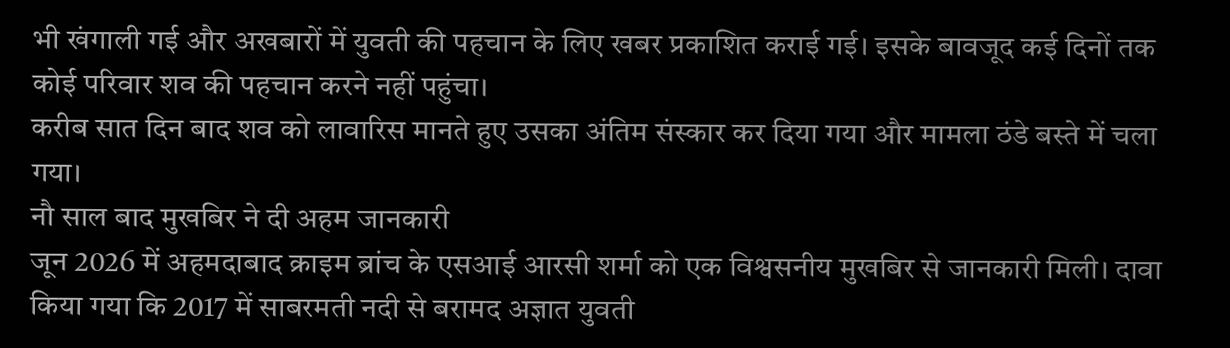भी खंगाली गई और अखबारों में युवती की पहचान के लिए खबर प्रकाशित कराई गई। इसके बावजूद कई दिनों तक कोई परिवार शव की पहचान करने नहीं पहुंचा।
करीब सात दिन बाद शव को लावारिस मानते हुए उसका अंतिम संस्कार कर दिया गया और मामला ठंडे बस्ते में चला गया।
नौ साल बाद मुखबिर ने दी अहम जानकारी
जून 2026 में अहमदाबाद क्राइम ब्रांच के एसआई आरसी शर्मा को एक विश्वसनीय मुखबिर से जानकारी मिली। दावा किया गया कि 2017 में साबरमती नदी से बरामद अज्ञात युवती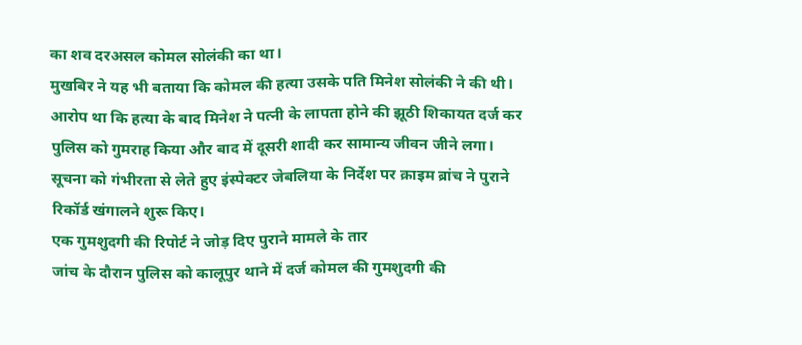का शव दरअसल कोमल सोलंकी का था।
मुखबिर ने यह भी बताया कि कोमल की हत्या उसके पति मिनेश सोलंकी ने की थी। आरोप था कि हत्या के बाद मिनेश ने पत्नी के लापता होने की झूठी शिकायत दर्ज कर पुलिस को गुमराह किया और बाद में दूसरी शादी कर सामान्य जीवन जीने लगा।
सूचना को गंभीरता से लेते हुए इंस्पेक्टर जेबलिया के निर्देश पर क्राइम ब्रांच ने पुराने रिकॉर्ड खंगालने शुरू किए।
एक गुमशुदगी की रिपोर्ट ने जोड़ दिए पुराने मामले के तार
जांच के दौरान पुलिस को कालूपुर थाने में दर्ज कोमल की गुमशुदगी की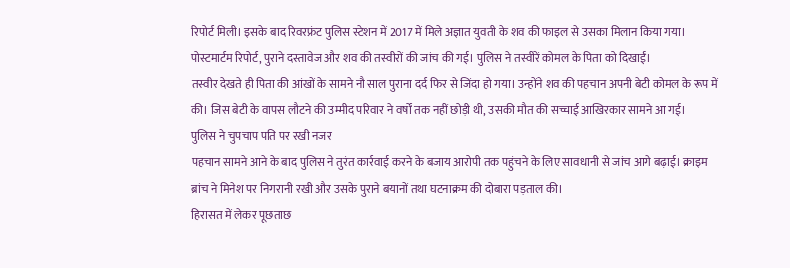रिपोर्ट मिली। इसके बाद रिवरफ्रंट पुलिस स्टेशन में 2017 में मिले अज्ञात युवती के शव की फाइल से उसका मिलान किया गया।
पोस्टमार्टम रिपोर्ट, पुराने दस्तावेज और शव की तस्वीरों की जांच की गई। पुलिस ने तस्वीरें कोमल के पिता को दिखाईं।
तस्वीर देखते ही पिता की आंखों के सामने नौ साल पुराना दर्द फिर से जिंदा हो गया। उन्होंने शव की पहचान अपनी बेटी कोमल के रूप में की। जिस बेटी के वापस लौटने की उम्मीद परिवार ने वर्षों तक नहीं छोड़ी थी, उसकी मौत की सच्चाई आखिरकार सामने आ गई।
पुलिस ने चुपचाप पति पर रखी नजर
पहचान सामने आने के बाद पुलिस ने तुरंत कार्रवाई करने के बजाय आरोपी तक पहुंचने के लिए सावधानी से जांच आगे बढ़ाई। क्राइम ब्रांच ने मिनेश पर निगरानी रखी और उसके पुराने बयानों तथा घटनाक्रम की दोबारा पड़ताल की।
हिरासत में लेकर पूछताछ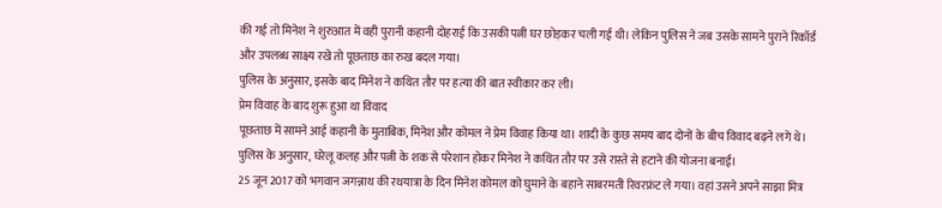की गई तो मिनेश ने शुरुआत में वही पुरानी कहानी दोहराई कि उसकी पत्नी घर छोड़कर चली गई थी। लेकिन पुलिस ने जब उसके सामने पुराने रिकॉर्ड और उपलब्ध साक्ष्य रखे तो पूछताछ का रुख बदल गया।
पुलिस के अनुसार, इसके बाद मिनेश ने कथित तौर पर हत्या की बात स्वीकार कर ली।
प्रेम विवाह के बाद शुरू हुआ था विवाद
पूछताछ में सामने आई कहानी के मुताबिक, मिनेश और कोमल ने प्रेम विवाह किया था। शादी के कुछ समय बाद दोनों के बीच विवाद बढ़ने लगे थे। पुलिस के अनुसार, घरेलू कलह और पत्नी के शक से परेशान होकर मिनेश ने कथित तौर पर उसे रास्ते से हटाने की योजना बनाई।
25 जून 2017 को भगवान जगन्नाथ की रथयात्रा के दिन मिनेश कोमल को घुमाने के बहाने साबरमती रिवरफ्रंट ले गया। वहां उसने अपने साझा मित्र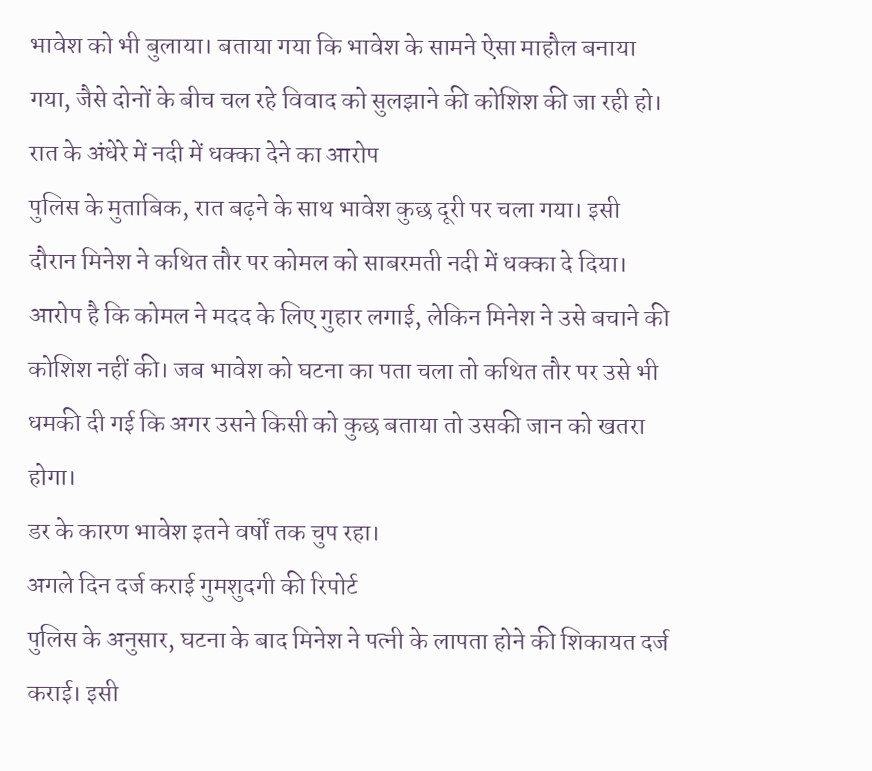भावेश को भी बुलाया। बताया गया कि भावेश के सामने ऐसा माहौल बनाया गया, जैसे दोनों के बीच चल रहे विवाद को सुलझाने की कोशिश की जा रही हो।
रात के अंधेरे में नदी में धक्का देने का आरोप
पुलिस के मुताबिक, रात बढ़ने के साथ भावेश कुछ दूरी पर चला गया। इसी दौरान मिनेश ने कथित तौर पर कोमल को साबरमती नदी में धक्का दे दिया।
आरोप है कि कोमल ने मदद के लिए गुहार लगाई, लेकिन मिनेश ने उसे बचाने की कोशिश नहीं की। जब भावेश को घटना का पता चला तो कथित तौर पर उसे भी धमकी दी गई कि अगर उसने किसी को कुछ बताया तो उसकी जान को खतरा होगा।
डर के कारण भावेश इतने वर्षों तक चुप रहा।
अगले दिन दर्ज कराई गुमशुदगी की रिपोर्ट
पुलिस के अनुसार, घटना के बाद मिनेश ने पत्नी के लापता होने की शिकायत दर्ज कराई। इसी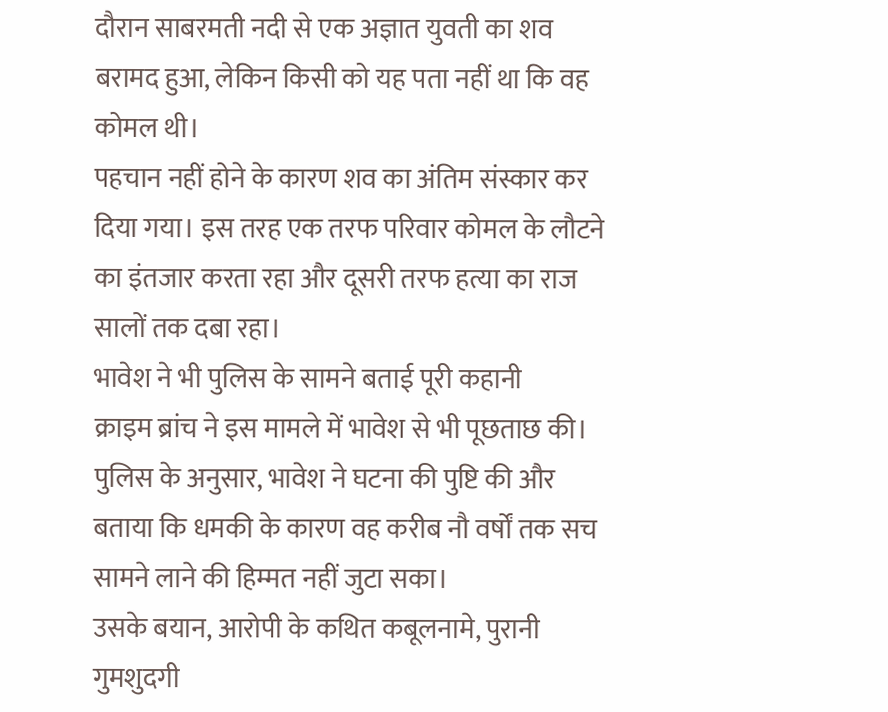दौरान साबरमती नदी से एक अज्ञात युवती का शव बरामद हुआ, लेकिन किसी को यह पता नहीं था कि वह कोमल थी।
पहचान नहीं होने के कारण शव का अंतिम संस्कार कर दिया गया। इस तरह एक तरफ परिवार कोमल के लौटने का इंतजार करता रहा और दूसरी तरफ हत्या का राज सालों तक दबा रहा।
भावेश ने भी पुलिस के सामने बताई पूरी कहानी
क्राइम ब्रांच ने इस मामले में भावेश से भी पूछताछ की। पुलिस के अनुसार, भावेश ने घटना की पुष्टि की और बताया कि धमकी के कारण वह करीब नौ वर्षों तक सच सामने लाने की हिम्मत नहीं जुटा सका।
उसके बयान, आरोपी के कथित कबूलनामे, पुरानी गुमशुदगी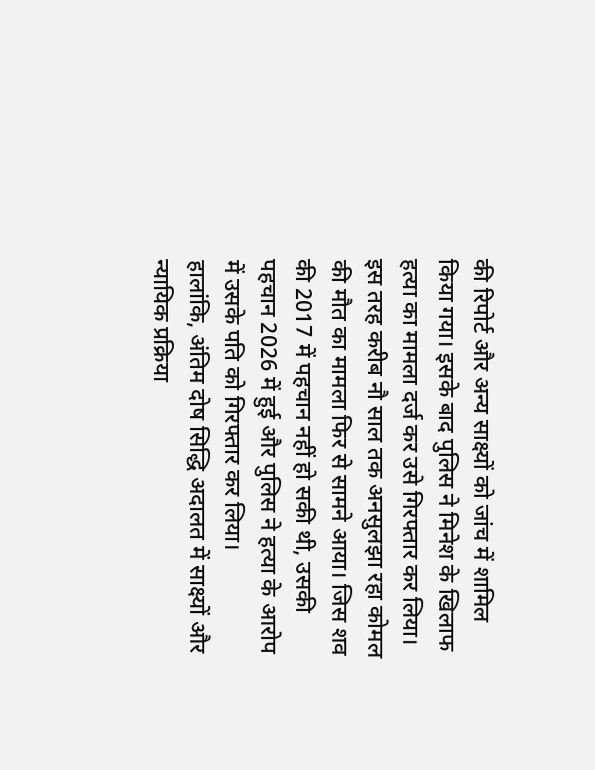की रिपोर्ट और अन्य साक्ष्यों को जांच में शामिल किया गया। इसके बाद पुलिस ने मिनेश के खिलाफ हत्या का मामला दर्ज कर उसे गिरफ्तार कर लिया।
इस तरह करीब नौ साल तक अनसुलझा रहा कोमल की मौत का मामला फिर से सामने आया। जिस शव की 2017 में पहचान नहीं हो सकी थी, उसकी पहचान 2026 में हुई और पुलिस ने हत्या के आरोप में उसके पति को गिरफ्तार कर लिया।
हालांकि, अंतिम दोष सिद्धि अदालत में साक्ष्यों और न्यायिक प्रक्रिया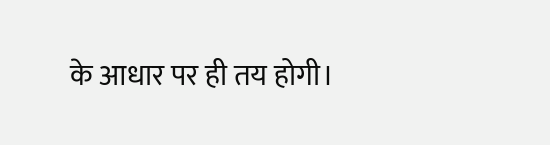के आधार पर ही तय होगी।